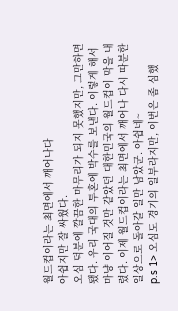월드컵이라는 최면에서 깨어나다
아쉽지만 잘 싸웠다.
오심 덕분에 깔끔한 마무리가 되지 못했지만, 그만하면 됐다. 우리 국대의 투혼에 박수를 보낸다. 이렇게 해서 마냥 이어질 것만 같았던 대한민국의 월드컵이 막을 내렸다. 이제 월드컵이라는 최면에서 깨어나 다시 따분한 일상으로 돌아갈 일만 남았군. 아쉽네~
p.s 1> 오심도 경기의 일부라지만, 이번은 좀 심했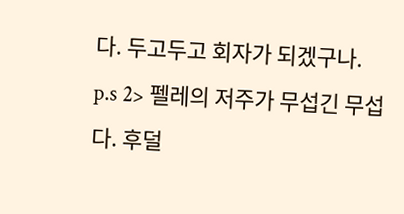다. 두고두고 회자가 되겠구나.
p.s 2> 펠레의 저주가 무섭긴 무섭다. 후덜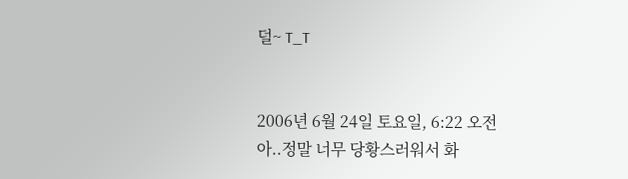덜~ T_T


2006년 6월 24일 토요일, 6:22 오전
아..정말 너무 당황스러워서 화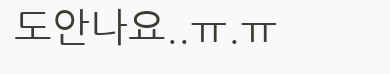도안나요..ㅠ.ㅠ